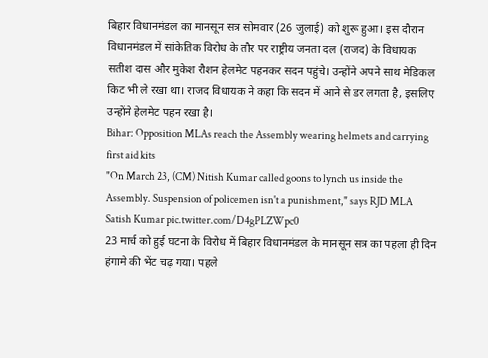बिहार विधानमंडल का मानसून सत्र सोमवार (26 जुलाई) को शुरू हुआ। इस दौरान विधानमंडल में सांकेतिक विरोध के तौर पर राष्ट्रीय जनता दल (राजद) के विधायक सतीश दास और मुकेश रौशन हेलमेट पहनकर सदन पहुंचे। उन्होंने अपने साथ मेडिकल किट भी ले रखा था। राजद विधायक ने कहा कि सदन में आने से डर लगता है, इसलिए उन्होंने हेलमेट पहन रखा है।
Bihar: Opposition MLAs reach the Assembly wearing helmets and carrying first aid kits
"On March 23, (CM) Nitish Kumar called goons to lynch us inside the Assembly. Suspension of policemen isn't a punishment," says RJD MLA Satish Kumar pic.twitter.com/D4gPLZWpc0
23 मार्च को हुई घटना के विरोध में बिहार विधानमंडल के मानसून सत्र का पहला ही दिन हंगामे की भेंट चढ़ गया। पहले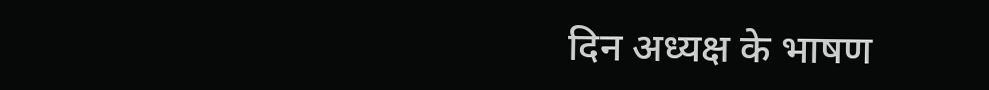दिन अध्यक्ष के भाषण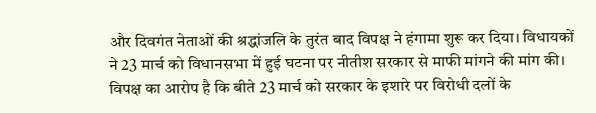और दिवगंत नेताओं की श्रद्धांजलि के तुरंत बाद विपक्ष ने हंगामा शुरू कर दिया। विधायकों ने 23 मार्च को विधानसभा में हुई घटना पर नीतीश सरकार से माफी मांगने की मांग की। विपक्ष का आरोप है कि बीते 23 मार्च को सरकार के इशारे पर विरोधी दलों के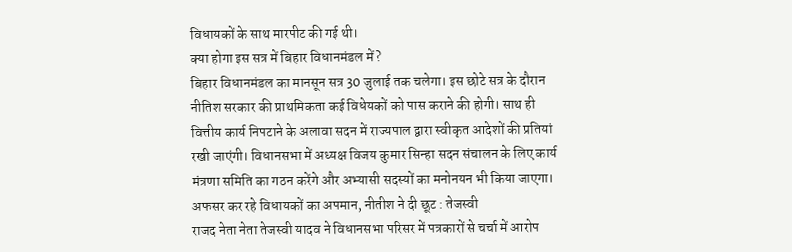विधायकों के साथ मारपीट की गई थी।
क्या होगा इस सत्र में बिहार विधानमंडल में?
बिहार विधानमंडल का मानसून सत्र 30 जुलाई तक चलेगा। इस छोटे सत्र के दौरान नीतिश सरकार की प्राथमिकता कई विधेयकों को पास कराने की होगी। साथ ही वित्तीय कार्य निपटाने के अलावा सदन में राज्यपाल द्वारा स्वीकृत आदेशों की प्रतियां रखी जाएंगी। विधानसभा में अध्यक्ष विजय कुमार सिन्हा सदन संचालन के लिए कार्य मंत्रणा समिति का गठन करेंगे और अभ्यासी सदस्यों का मनोनयन भी किया जाएगा।
अफसर कर रहे विधायकों का अपमान, नीतीश ने दी छूट : तेजस्वी
राजद नेता नेता तेजस्वी यादव ने विधानसभा परिसर में पत्रकारों से चर्चा में आरोप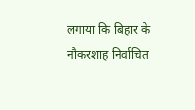लगाया कि बिहार के नौकरशाह निर्वाचित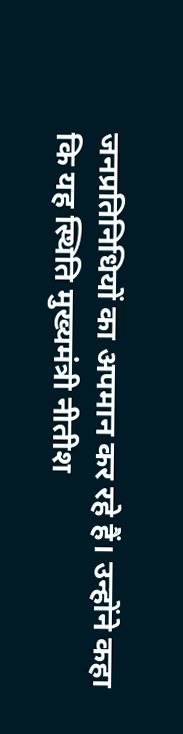जनप्रतिनिधियों का अपमान कर रहे हैं। उन्होंने कहा कि यह स्थिति मुख्यमंत्री नीतीश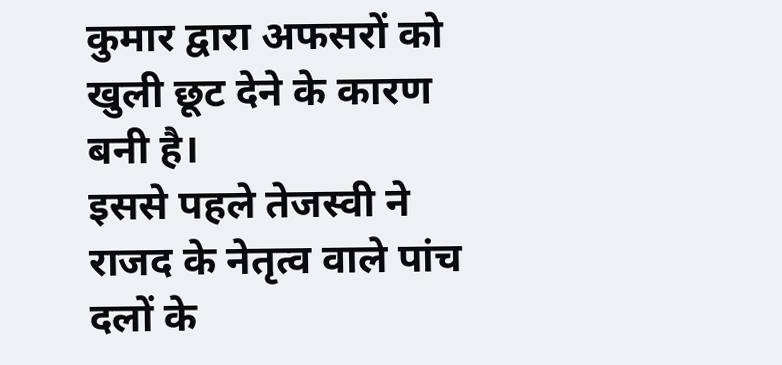कुमार द्वारा अफसरों को खुली छूट देने के कारण बनी है।
इससे पहले तेजस्वी ने राजद के नेतृत्व वाले पांच दलों के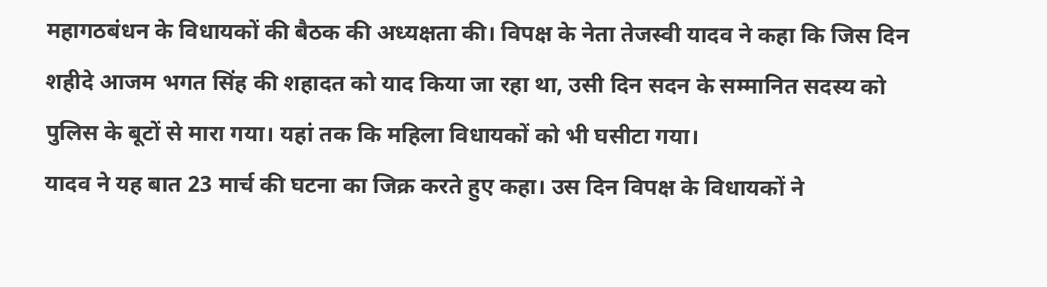महागठबंधन के विधायकों की बैठक की अध्यक्षता की। विपक्ष के नेता तेजस्वी यादव ने कहा कि जिस दिन शहीदे आजम भगत सिंह की शहादत को याद किया जा रहा था, उसी दिन सदन के सम्मानित सदस्य को पुलिस के बूटों से मारा गया। यहां तक कि महिला विधायकों को भी घसीटा गया।
यादव ने यह बात 23 मार्च की घटना का जिक्र करते हुए कहा। उस दिन विपक्ष के विधायकों ने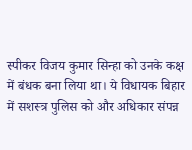स्पीकर विजय कुमार सिन्हा को उनके कक्ष में बंधक बना लिया था। ये विधायक बिहार में सशस्त्र पुलिस को और अधिकार संपन्न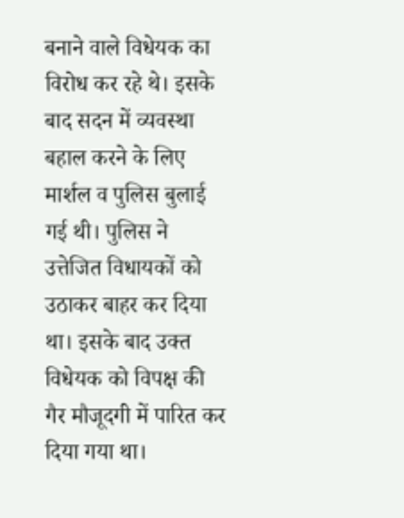बनाने वाले विधेयक का विरोध कर रहे थे। इसके बाद सदन में व्यवस्था बहाल करने के लिए मार्शल व पुलिस बुलाई गई थी। पुलिस ने उत्तेजित विधायकों को उठाकर बाहर कर दिया था। इसके बाद उक्त विधेयक को विपक्ष की गैर मौजूदगी में पारित कर दिया गया था।